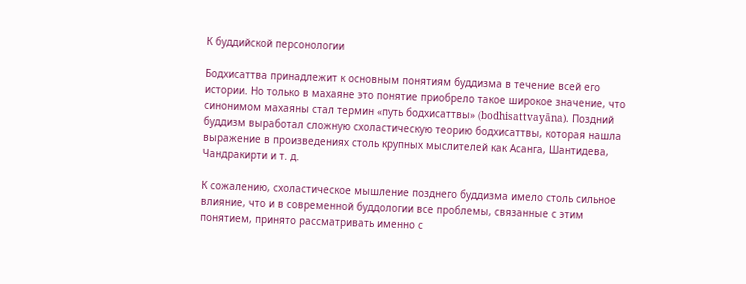К буддийской персонологии

Бодхисаттва принадлежит к основным понятиям буддизма в течение всей его истории. Но только в махаяне это понятие приобрело такое широкое значение, что синонимом махаяны стал термин «путь бодхисаттвы» (bodhisattvayāna). Поздний буддизм выработал сложную схоластическую теорию бодхисаттвы, которая нашла выражение в произведениях столь крупных мыслителей как Асанга, Шантидева, Чандракирти и т. д.

К сожалению, схоластическое мышление позднего буддизма имело столь сильное влияние, что и в современной буддологии все проблемы, связанные с этим понятием, принято рассматривать именно с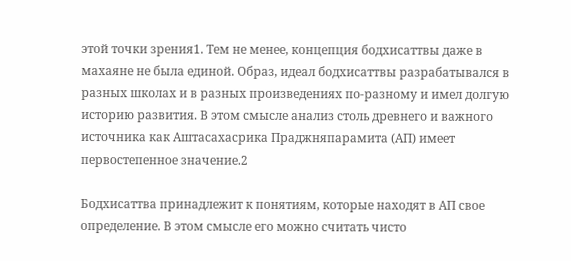этой точки зрения1. Тем не менее, концепция бодхисаттвы даже в махаяне не была единой. Образ, идеал бодхисаттвы разрабатывался в разных школах и в разных произведениях по-разному и имел долгую историю развития. В этом смысле анализ столь древнего и важного источника как Аштасахасрика Праджняпарамита (АП) имеет первостепенное значение.2

Бодхисаттва принадлежит к понятиям, которые находят в АП свое определение. В этом смысле его можно считать чисто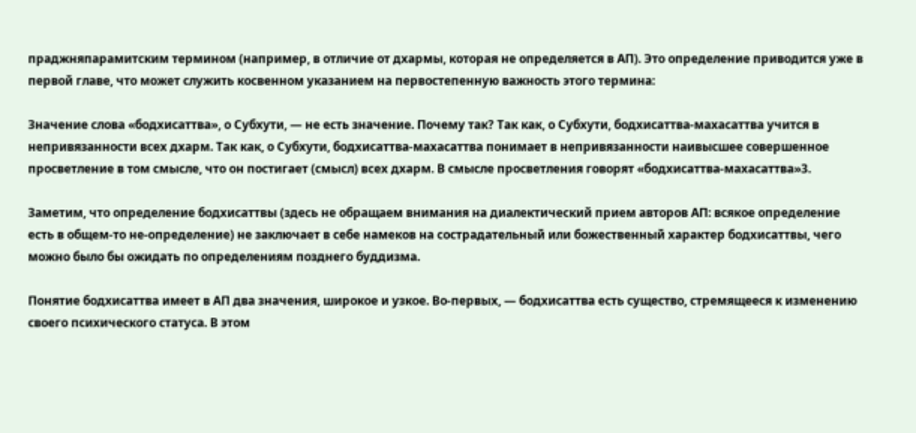праджняпарамитским термином (например, в отличие от дхармы, которая не определяется в АП). Это определение приводится уже в первой главе, что может служить косвенном указанием на первостепенную важность этого термина:

Значение слова «бодхисаттва», о Субхути, — не есть значение. Почему так? Так как, о Субхути, бодхисаттва-махасаттва учится в непривязанности всех дхарм. Так как, о Субхути, бодхисаттва-махасаттва понимает в непривязанности наивысшее совершенное просветление в том смысле, что он постигает (смысл) всех дхарм. В смысле просветления говорят «бодхисаттва-махасаттва»3.

Заметим, что определение бодхисаттвы (здесь не обращаем внимания на диалектический прием авторов АП: всякое определение есть в общем-то не-определение) не заключает в себе намеков на сострадательный или божественный характер бодхисаттвы, чего можно было бы ожидать по определениям позднего буддизма.

Понятие бодхисаттва имеет в АП два значения, широкое и узкое. Во-первых, — бодхисаттва есть существо, стремящееся к изменению своего психического статуса. В этом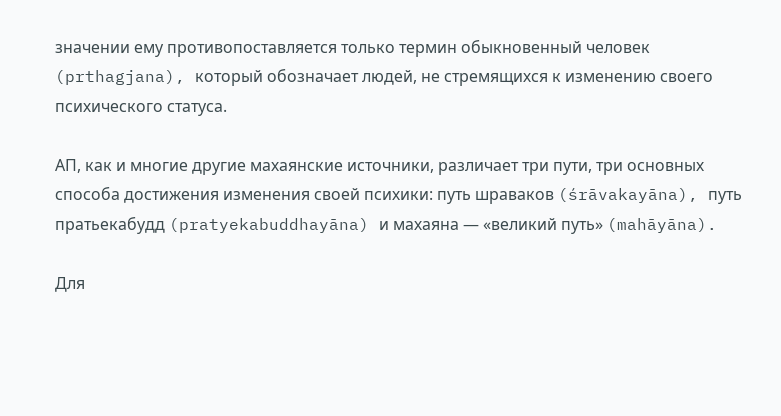значении ему противопоставляется только термин обыкновенный человек (prthagjana), который обозначает людей, не стремящихся к изменению своего психического статуса.

АП, как и многие другие махаянские источники, различает три пути, три основных способа достижения изменения своей психики: путь шраваков (śrāvakayāna), путь пратьекабудд (pratyekabuddhayāna) и махаяна — «великий путь» (mahāyāna).

Для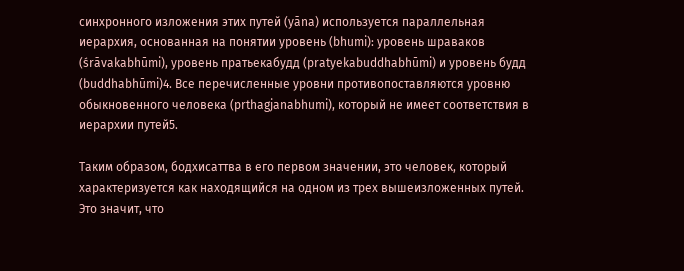синхронного изложения этих путей (yāna) используется параллельная иерархия, основанная на понятии уровень (bhumi): уровень шраваков (śrāvakabhūmi), уровень пратьекабудд (pratyekabuddhabhūmi) и уровень будд (buddhabhūmi)4. Все перечисленные уровни противопоставляются уровню обыкновенного человека (prthagjanabhumi), который не имеет соответствия в иерархии путей5.

Таким образом, бодхисаттва в его первом значении, это человек, который характеризуется как находящийся на одном из трех вышеизложенных путей. Это значит, что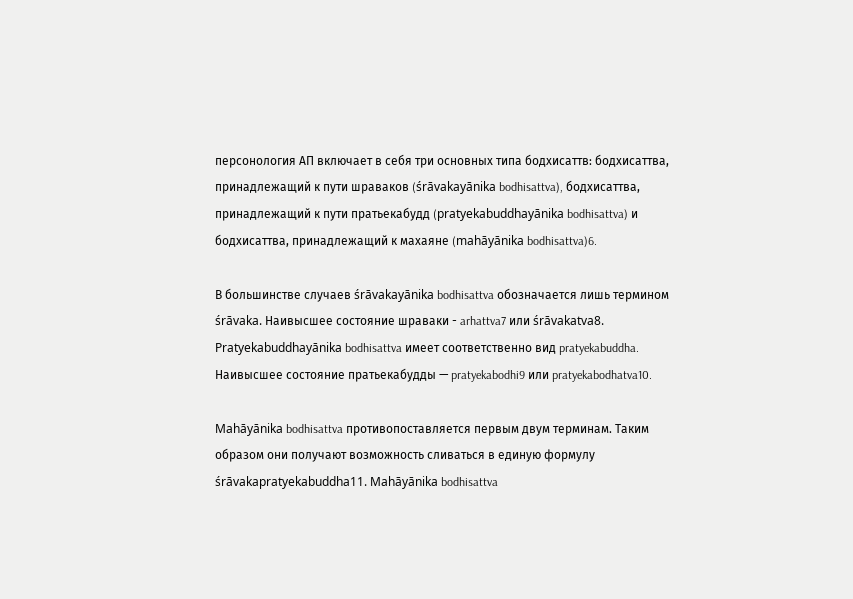персонология АП включает в себя три основных типа бодхисаттв: бодхисаттва, принадлежащий к пути шраваков (śrāvakayānika bodhisattva), бодхисаттва, принадлежащий к пути пратьекабудд (pratyekabuddhayānika bodhisattva) и бодхисаттва, принадлежащий к махаяне (mahāyānika bodhisattva)6.

В большинстве случаев śrāvakayānika bodhisattva обозначается лишь термином śrāvaka. Наивысшее состояние шраваки - arhattva7 или śrāvakatva8. Pratyekabuddhayānika bodhisattva имеет соответственно вид pratyekabuddha. Наивысшее состояние пратьекабудды — pratyekabodhi9 или pratyekabodhatva10.

Mahāyānika bodhisattva противопоставляется первым двум терминам. Таким образом они получают возможность сливаться в единую формулу śrāvakapratyekabuddha11. Mahāyānika bodhisattva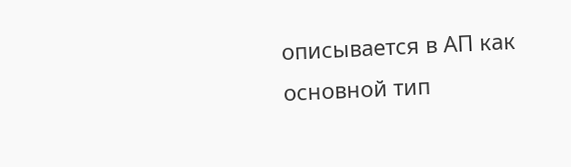описывается в АП как основной тип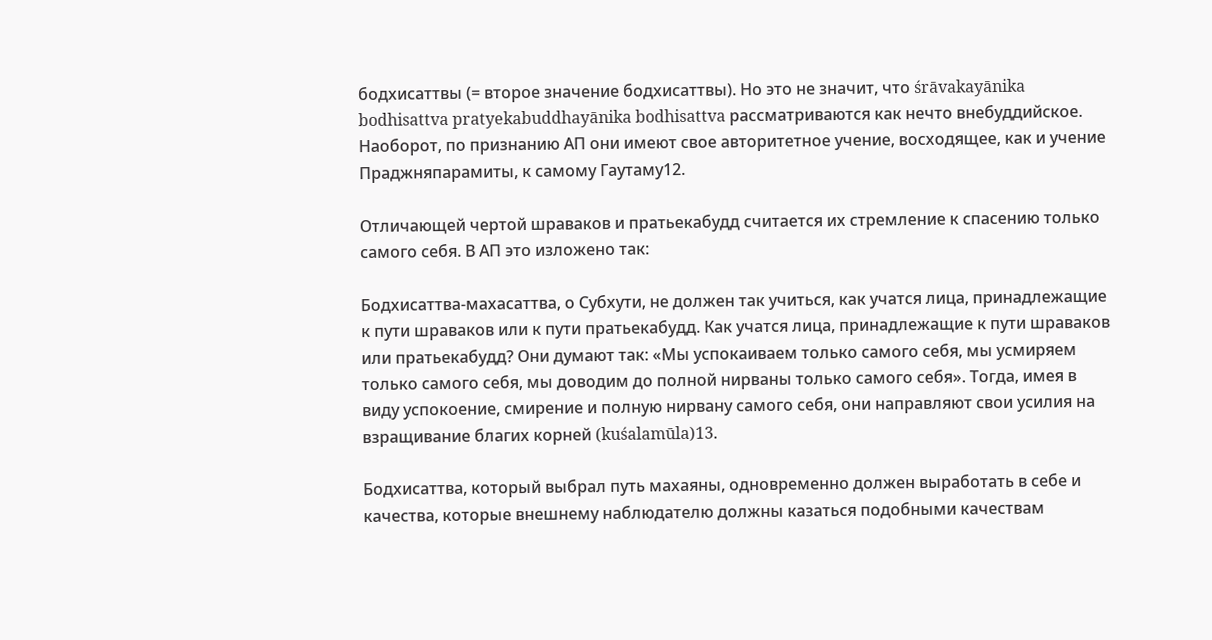бодхисаттвы (= второе значение бодхисаттвы). Но это не значит, что śrāvakayānika bodhisattva pratyekabuddhayānika bodhisattva рассматриваются как нечто внебуддийское. Наоборот, по признанию АП они имеют свое авторитетное учение, восходящее, как и учение Праджняпарамиты, к самому Гаутаму12.

Отличающей чертой шраваков и пратьекабудд считается их стремление к спасению только самого себя. В АП это изложено так:

Бодхисаттва-махасаттва, о Субхути, не должен так учиться, как учатся лица, принадлежащие к пути шраваков или к пути пратьекабудд. Как учатся лица, принадлежащие к пути шраваков или пратьекабудд? Они думают так: «Мы успокаиваем только самого себя, мы усмиряем только самого себя, мы доводим до полной нирваны только самого себя». Тогда, имея в виду успокоение, смирение и полную нирвану самого себя, они направляют свои усилия на взращивание благих корней (kuśalamūla)13.

Бодхисаттва, который выбрал путь махаяны, одновременно должен выработать в себе и качества, которые внешнему наблюдателю должны казаться подобными качествам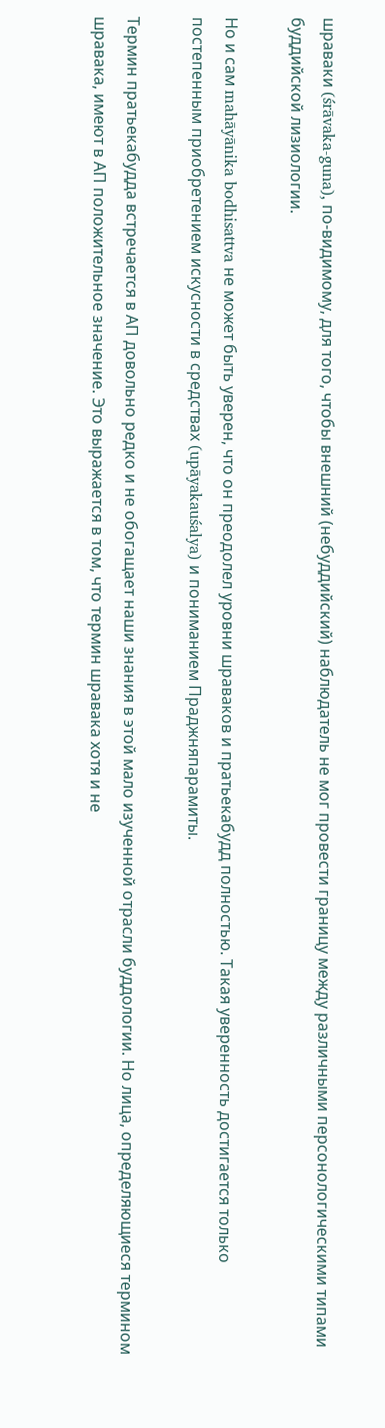шраваки (śrāvaka-guna), по-видимому, для того, чтобы внешний (небуддийский) наблюдатель не мог провести границу между различными персонологическими типами буддийской лизиологии.

Но и сам mahāyānika bodhisattva не может быть уверен, что он преодолел уровни шраваков и пратьекабудд полностью. Такая уверенность достигается только постепенным приобретением искусности в средствах (upāyakauśalya) и пониманием Праджняпарамиты.

Термин пратьекабудда встречается в АП довольно редко и не обогащает наши знания в этой мало изученной отрасли буддологии. Но лица, определяющиеся термином шравака, имеют в АП положительное значение. Это выражается в том, что термин шравака хотя и не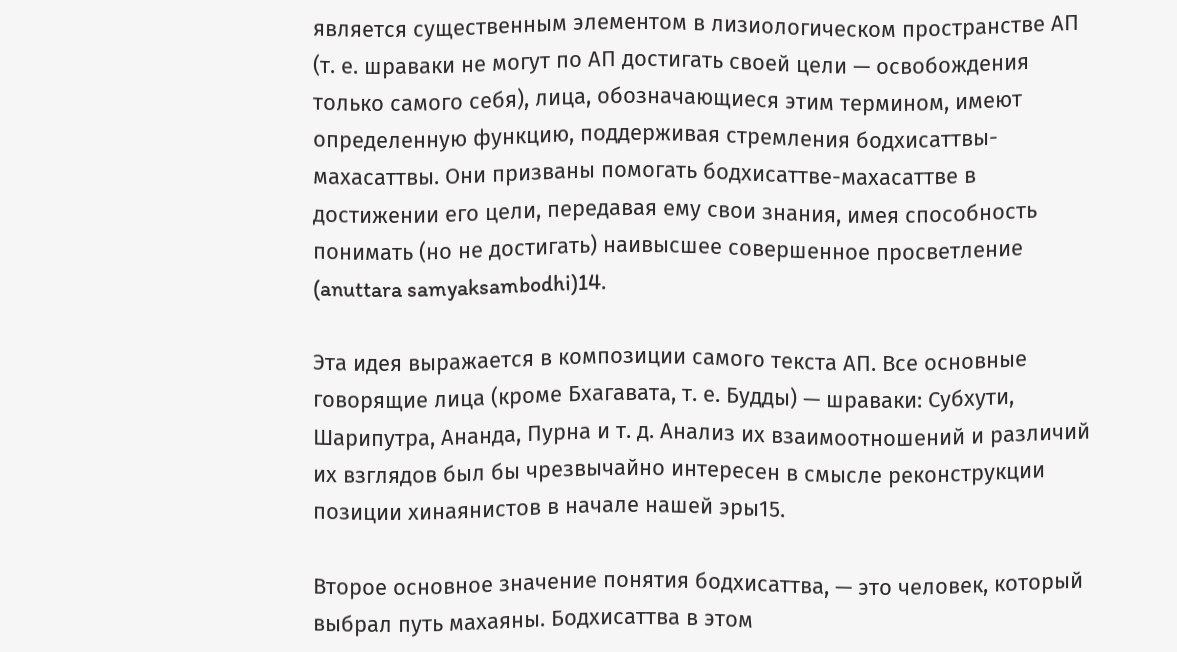является существенным элементом в лизиологическом пространстве АП (т. е. шраваки не могут по АП достигать своей цели — освобождения только самого себя), лица, обозначающиеся этим термином, имеют определенную функцию, поддерживая стремления бодхисаттвы-махасаттвы. Они призваны помогать бодхисаттве-махасаттве в достижении его цели, передавая ему свои знания, имея способность понимать (но не достигать) наивысшее совершенное просветление (anuttara samyaksambodhi)14.

Эта идея выражается в композиции самого текста АП. Все основные говорящие лица (кроме Бхагавата, т. е. Будды) — шраваки: Субхути, Шарипутра, Ананда, Пурна и т. д. Анализ их взаимоотношений и различий их взглядов был бы чрезвычайно интересен в смысле реконструкции позиции хинаянистов в начале нашей эры15.

Второе основное значение понятия бодхисаттва, — это человек, который выбрал путь махаяны. Бодхисаттва в этом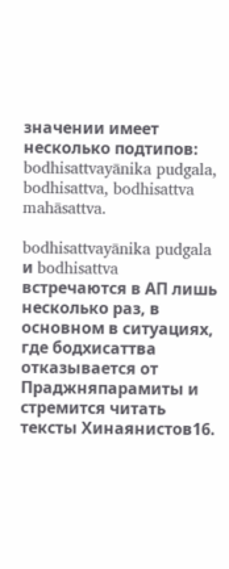значении имеет несколько подтипов: bodhisattvayānika pudgala, bodhisattva, bodhisattva mahāsattva.

bodhisattvayānika pudgala и bodhisattva встречаются в АП лишь несколько раз, в основном в ситуациях, где бодхисаттва отказывается от Праджняпарамиты и стремится читать тексты Хинаянистов16.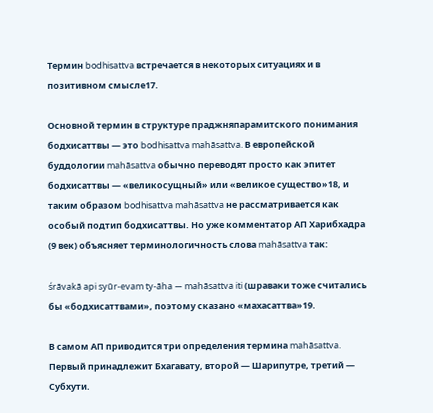Термин bodhisattva встречается в некоторых ситуациях и в позитивном смысле17.

Основной термин в структуре праджняпарамитского понимания бодхисаттвы — это bodhisattva mahāsattva. В европейской буддологии mahāsattva обычно переводят просто как эпитет бодхисаттвы — «великосущный» или «великое существо»18, и таким образом bodhisattva mahāsattva не рассматривается как особый подтип бодхисаттвы. Но уже комментатор АП Харибхадра (9 век) объясняет терминологичность слова mahāsattva так:

śrāvakā api syūr-evam ty-āha — mahāsattva iti (шраваки тоже считались бы «бодхисаттвами», поэтому сказано «махасаттва»19.

В самом АП приводится три определения термина mahāsattva. Первый принадлежит Бхагавату, второй — Шарипутре, третий — Субхути.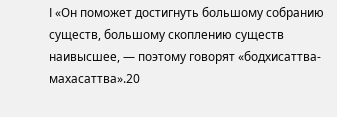І «Он поможет достигнуть большому собранию существ, большому скоплению существ наивысшее, — поэтому говорят «бодхисаттва-махасаттва».20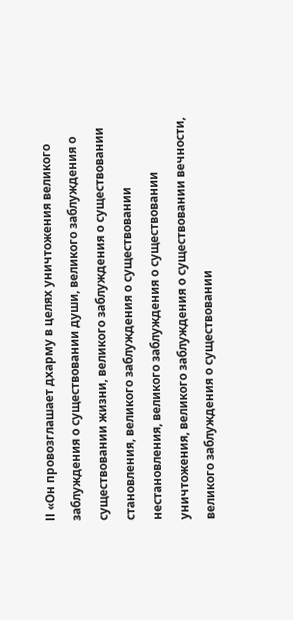ІІ «Он провозглашает дхарму в целях уничтожения великого заблуждения о существовании души, великого заблуждения о существовании жизни, великого заблуждения о существовании становления, великого заблуждения о существовании нестановления, великого заблуждения о существовании уничтожения, великого заблуждения о существовании вечности, великого заблуждения о существовании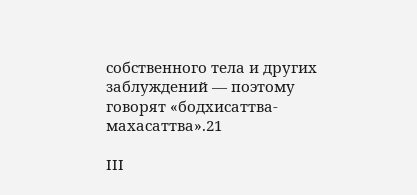собственного тела и других заблуждений — поэтому говорят «бодхисаттва-махасаттва».21

ІІІ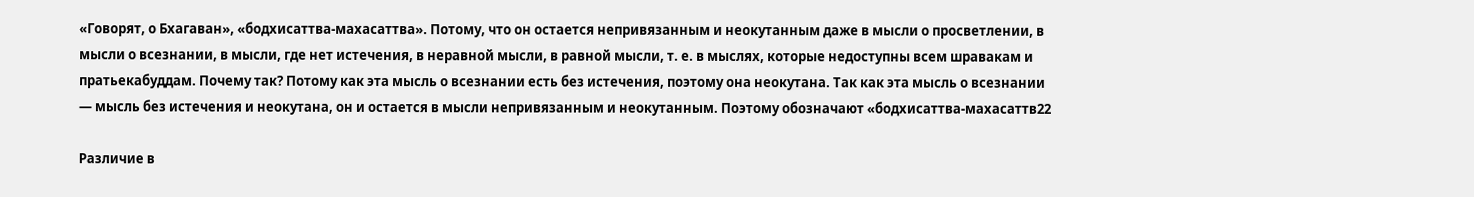«Говорят, о Бхагаван», «бодхисаттва-махасаттва». Потому, что он остается непривязанным и неокутанным даже в мысли о просветлении, в мысли о всезнании, в мысли, где нет истечения, в неравной мысли, в равной мысли, т. е. в мыслях, которые недоступны всем шравакам и пратьекабуддам. Почему так? Потому как эта мысль о всезнании есть без истечения, поэтому она неокутана. Так как эта мысль о всезнании — мысль без истечения и неокутана, он и остается в мысли непривязанным и неокутанным. Поэтому обозначают «бодхисаттва-махасаттв22

Различие в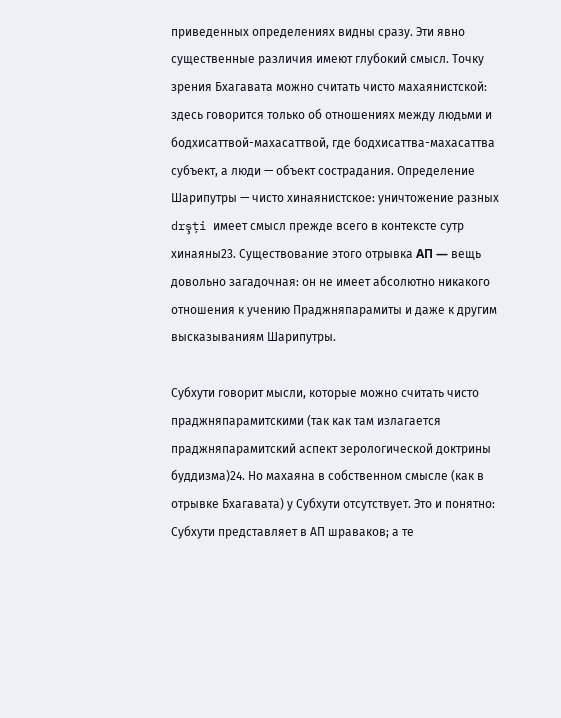приведенных определениях видны сразу. Эти явно существенные различия имеют глубокий смысл. Точку зрения Бхагавата можно считать чисто махаянистской: здесь говорится только об отношениях между людьми и бодхисаттвой-махасаттвой, где бодхисаттва-махасаттва субъект, а люди — объект сострадания. Определение Шарипутры — чисто хинаянистское: уничтожение разных drşți имеет смысл прежде всего в контексте сутр хинаяны23. Существование этого отрывка ΑΠ — вещь довольно загадочная: он не имеет абсолютно никакого отношения к учению Праджняпарамиты и даже к другим высказываниям Шарипутры.

Субхути говорит мысли, которые можно считать чисто праджняпарамитскими (так как там излагается праджняпарамитский аспект зерологической доктрины буддизма)24. Но махаяна в собственном смысле (как в отрывке Бхагавата) у Субхути отсутствует. Это и понятно: Субхути представляет в АП шраваков; а те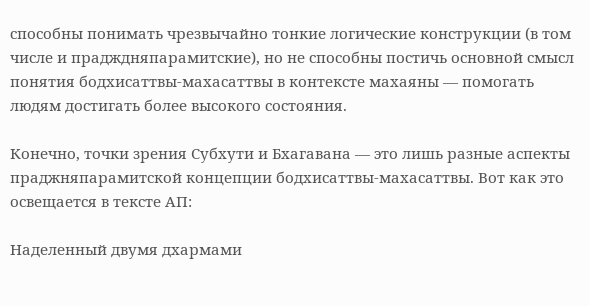способны понимать чрезвычайно тонкие логические конструкции (в том числе и прадждняпарамитские), но не способны постичь основной смысл понятия бодхисаттвы-махасаттвы в контексте махаяны — помогать людям достигать более высокого состояния.

Конечно, точки зрения Субхути и Бхагавана — это лишь разные аспекты праджняпарамитской концепции бодхисаттвы-махасаттвы. Вот как это освещается в тексте АП:

Наделенный двумя дхармами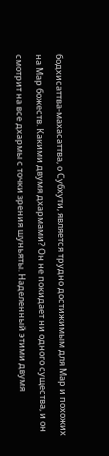бодхисаттва-махасаттва, о Субхути, является трудно достижимым для Мар и похожих на Мар божеств. Какими двумя дхармами? Он не покидает ни одного существа, и он смотрит на все дхармы с точки зрения шуньяты. Наделенный этими двумя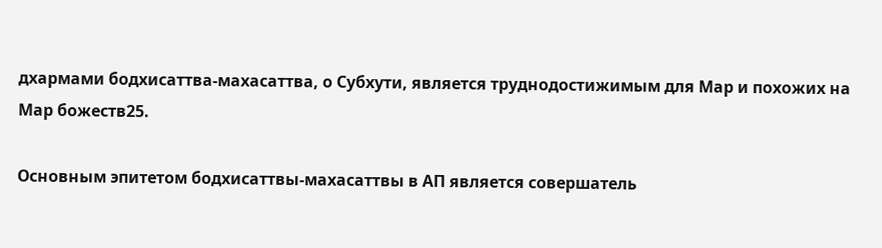дхармами бодхисаттва-махасаттва, о Субхути, является труднодостижимым для Мар и похожих на Мар божеств25.

Основным эпитетом бодхисаттвы-махасаттвы в АП является совершатель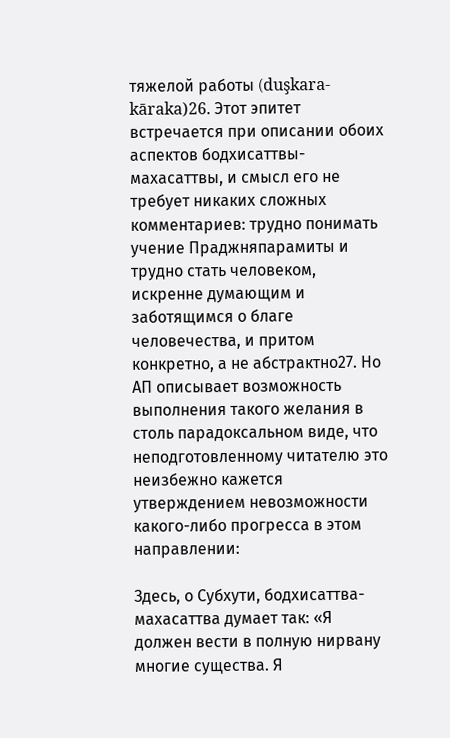тяжелой работы (duşkara-kāraka)26. Этот эпитет встречается при описании обоих аспектов бодхисаттвы-махасаттвы, и смысл его не требует никаких сложных комментариев: трудно понимать учение Праджняпарамиты и трудно стать человеком, искренне думающим и заботящимся о благе человечества, и притом конкретно, а не абстрактно27. Но АП описывает возможность выполнения такого желания в столь парадоксальном виде, что неподготовленному читателю это неизбежно кажется утверждением невозможности какого-либо прогресса в этом направлении:

Здесь, о Субхути, бодхисаттва-махасаттва думает так: «Я должен вести в полную нирвану многие существа. Я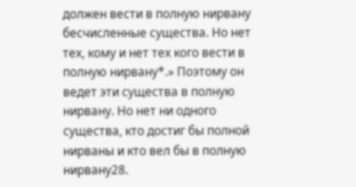должен вести в полную нирвану бесчисленные существа. Но нет тех, кому и нет тех кого вести в полную нирвану*.» Поэтому он ведет эти существа в полную нирвану. Но нет ни одного существа, кто достиг бы полной нирваны и кто вел бы в полную нирвану28.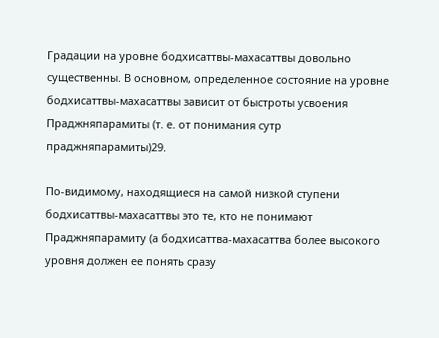Градации на уровне бодхисаттвы-махасаттвы довольно существенны. В основном, определенное состояние на уровне бодхисаттвы-махасаттвы зависит от быстроты усвоения Праджняпарамиты (т. е. от понимания сутр праджняпарамиты)29.

По-видимому, находящиеся на самой низкой ступени бодхисаттвы-махасаттвы это те, кто не понимают Праджняпарамиту (а бодхисаттва-махасаттва более высокого уровня должен ее понять сразу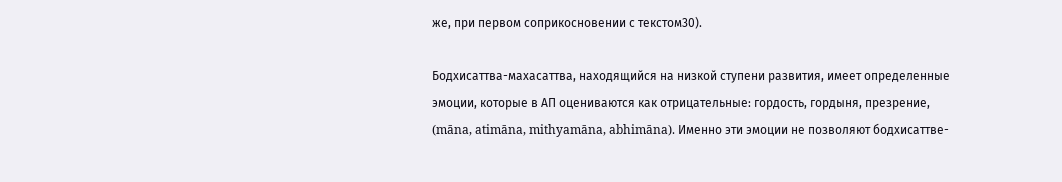же, при первом соприкосновении с текстом30).

Бодхисаттва-махасаттва, находящийся на низкой ступени развития, имеет определенные эмоции, которые в АП оцениваются как отрицательные: гордость, гордыня, презрение, (māna, atimāna, mithyamāna, abhimāna). Именно эти эмоции не позволяют бодхисаттве-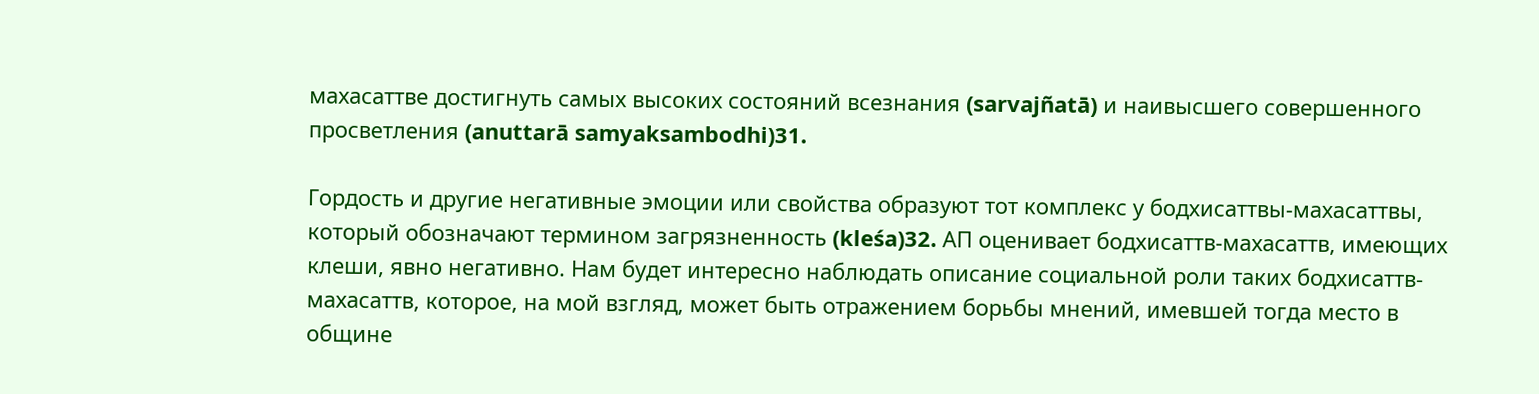махасаттве достигнуть самых высоких состояний всезнания (sarvajñatā) и наивысшего совершенного просветления (anuttarā samyaksambodhi)31.

Гордость и другие негативные эмоции или свойства образуют тот комплекс у бодхисаттвы-махасаттвы, который обозначают термином загрязненность (kleśa)32. АП оценивает бодхисаттв-махасаттв, имеющих клеши, явно негативно. Нам будет интересно наблюдать описание социальной роли таких бодхисаттв-махасаттв, которое, на мой взгляд, может быть отражением борьбы мнений, имевшей тогда место в общине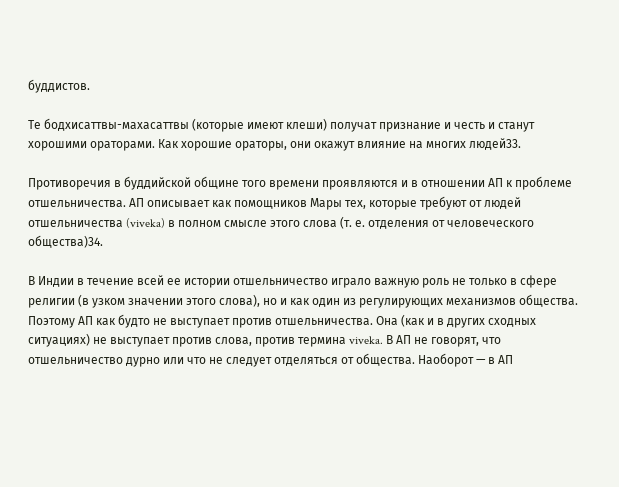буддистов.

Те бодхисаттвы-махасаттвы (которые имеют клеши) получат признание и честь и станут хорошими ораторами. Как хорошие ораторы, они окажут влияние на многих людей33.

Противоречия в буддийской общине того времени проявляются и в отношении АП к проблеме отшельничества. АП описывает как помощников Мары тех, которые требуют от людей отшельничества (viveka) в полном смысле этого слова (т. е. отделения от человеческого общества)34.

В Индии в течение всей ее истории отшельничество играло важную роль не только в сфере религии (в узком значении этого слова), но и как один из регулирующих механизмов общества. Поэтому АП как будто не выступает против отшельничества. Она (как и в других сходных ситуациях) не выступает против слова, против термина viveka. В АП не говорят, что отшельничество дурно или что не следует отделяться от общества. Наоборот — в АП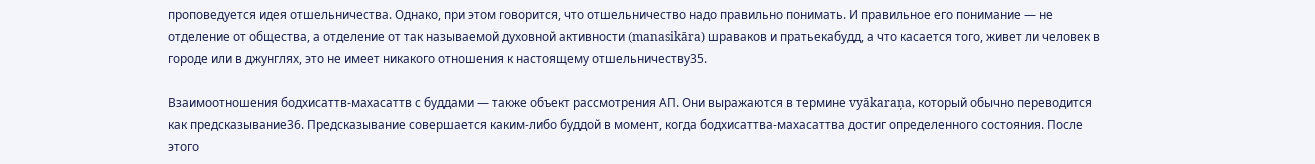проповедуется идея отшельничества. Однако, при этом говорится, что отшельничество надо правильно понимать. И правильное его понимание — не отделение от общества, а отделение от так называемой духовной активности (manasikāra) шраваков и пратьекабудд, а что касается того, живет ли человек в городе или в джунглях, это не имеет никакого отношения к настоящему отшельничеству35.

Взаимоотношения бодхисаттв-махасаттв с буддами — также объект рассмотрения АП. Они выражаются в термине vyākaraņa, который обычно переводится как предсказывание36. Предсказывание совершается каким-либо буддой в момент, когда бодхисаттва-махасаттва достиг определенного состояния. После этого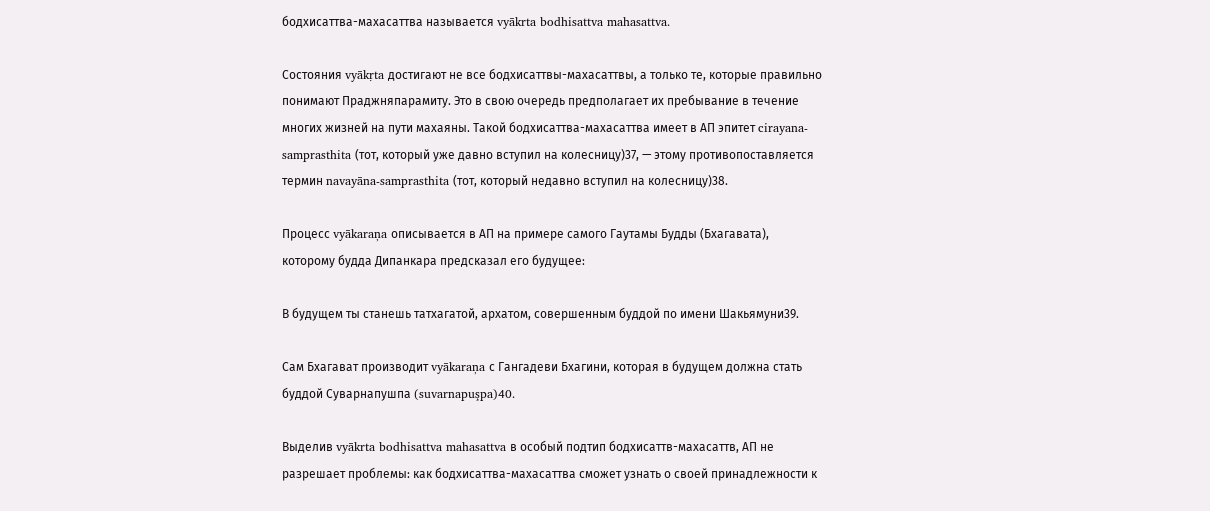бодхисаттва-махасаттва называется vyākrta bodhisattva mahasattva.

Состояния vyākṛta достигают не все бодхисаттвы-махасаттвы, а только те, которые правильно понимают Праджняпарамиту. Это в свою очередь предполагает их пребывание в течение многих жизней на пути махаяны. Такой бодхисаттва-махасаттва имеет в АП эпитет cirayana-samprasthita (тот, который уже давно вступил на колесницу)37, — этому противопоставляется термин navayāna-samprasthita (тот, который недавно вступил на колесницу)38.

Процесс vyākaraņa описывается в АП на примере самого Гаутамы Будды (Бхагавата), которому будда Дипанкара предсказал его будущее:

В будущем ты станешь татхагатой, архатом, совершенным буддой по имени Шакьямуни39.

Сам Бхагават производит vyākaraņa с Гангадеви Бхагини, которая в будущем должна стать буддой Суварнапушпа (suvarnapuşpa)40.

Выделив vyākrta bodhisattva mahasattva в особый подтип бодхисаттв-махасаттв, АП не разрешает проблемы: как бодхисаттва-махасаттва сможет узнать о своей принадлежности к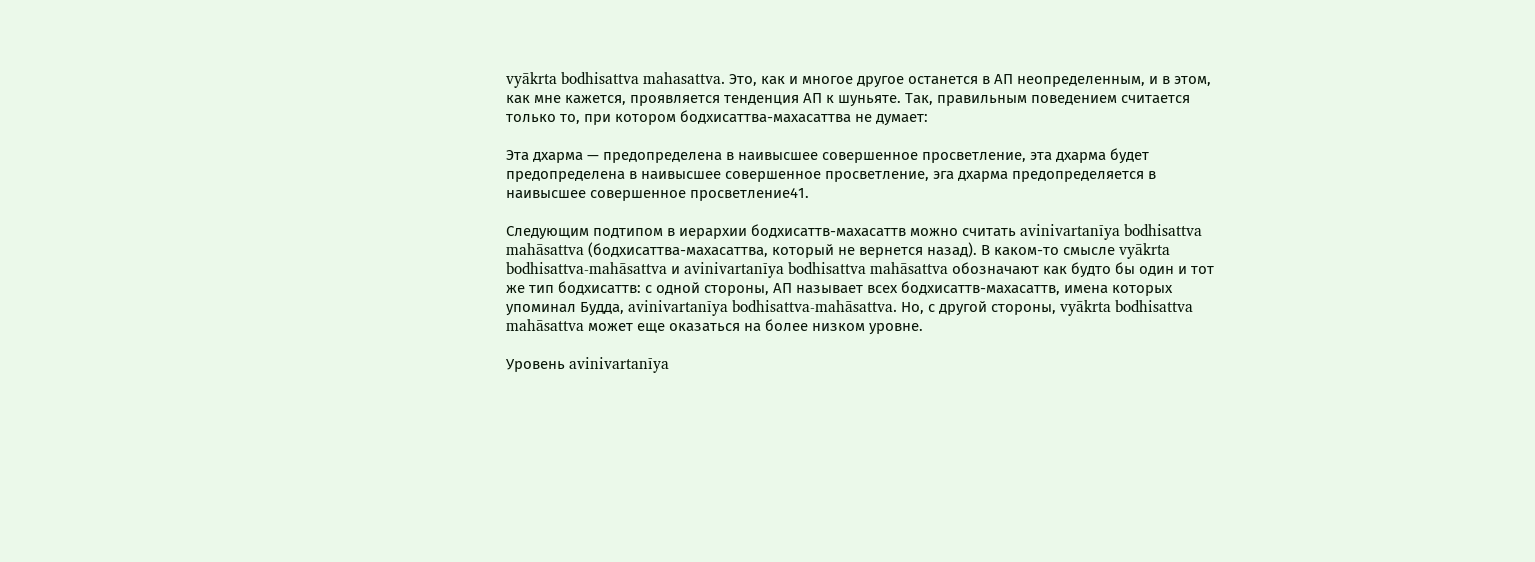vyākrta bodhisattva mahasattva. Это, как и многое другое останется в АП неопределенным, и в этом, как мне кажется, проявляется тенденция АП к шуньяте. Так, правильным поведением считается только то, при котором бодхисаттва-махасаттва не думает:

Эта дхарма — предопределена в наивысшее совершенное просветление, эта дхарма будет предопределена в наивысшее совершенное просветление, эга дхарма предопределяется в наивысшее совершенное просветление41.

Следующим подтипом в иерархии бодхисаттв-махасаттв можно считать avinivartanīya bodhisattva mahāsattva (бодхисаттва-махасаттва, который не вернется назад). В каком-то смысле vyākrta bodhisattva-mahāsattva и avinivartanīya bodhisattva mahāsattva обозначают как будто бы один и тот же тип бодхисаттв: с одной стороны, АП называет всех бодхисаттв-махасаттв, имена которых упоминал Будда, avinivartanīya bodhisattva-mahāsattva. Но, с другой стороны, vyākrta bodhisattva mahāsattva может еще оказаться на более низком уровне.

Уровень avinivartanīya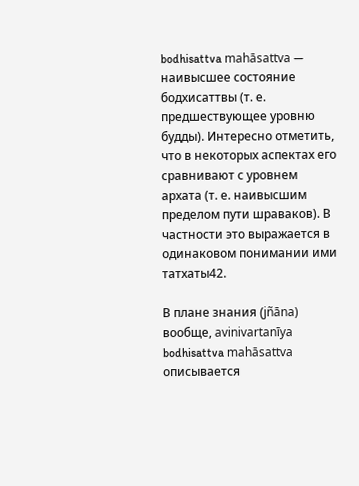bodhisattva mahāsattva — наивысшее состояние бодхисаттвы (т. е. предшествующее уровню будды). Интересно отметить, что в некоторых аспектах его сравнивают с уровнем архата (т. е. наивысшим пределом пути шраваков). В частности это выражается в одинаковом понимании ими татхаты42.

В плане знания (jñāna) вообще, avinivartanīya bodhisattva mahāsattva описывается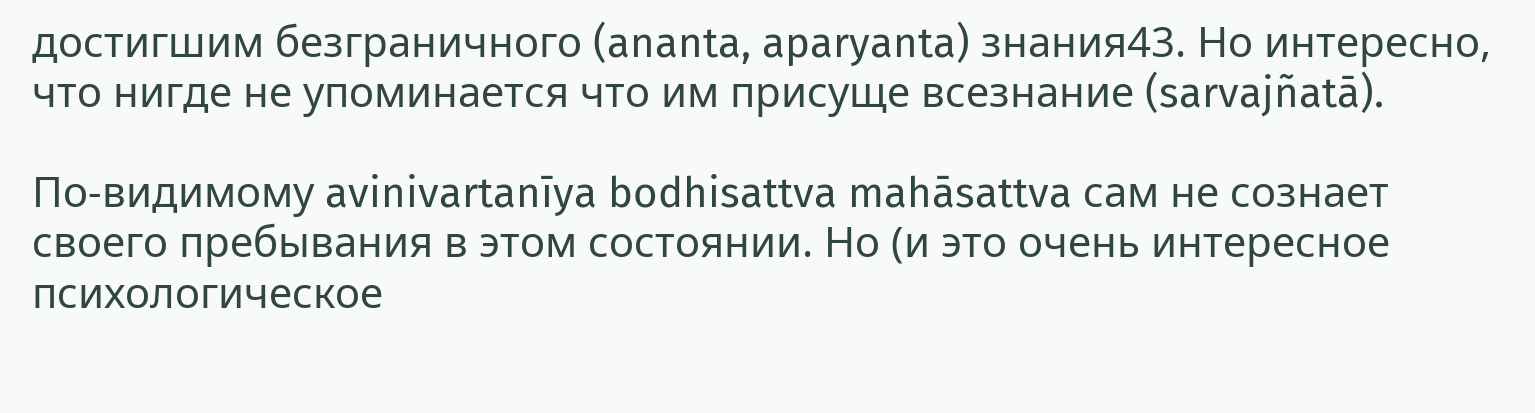достигшим безграничного (ananta, aparyanta) знания43. Но интересно, что нигде не упоминается что им присуще всезнание (sarvajñatā).

По-видимому avinivartanīya bodhisattva mahāsattva сам не сознает своего пребывания в этом состоянии. Но (и это очень интересное психологическое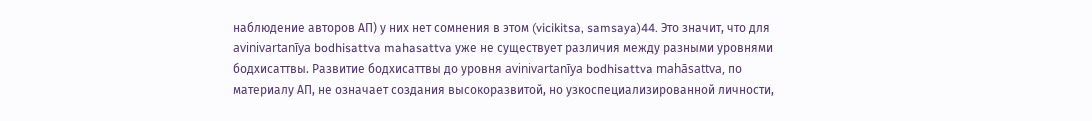наблюдение авторов АП) у них нет сомнения в этом (vicikitsa, samsaya)44. Это значит, что для avinivartanīya bodhisattva mahasattva уже не существует различия между разными уровнями бодхисаттвы. Развитие бодхисаттвы до уровня avinivartanīya bodhisattva mahāsattva, по материалу АП, не означает создания высокоразвитой, но узкоспециализированной личности,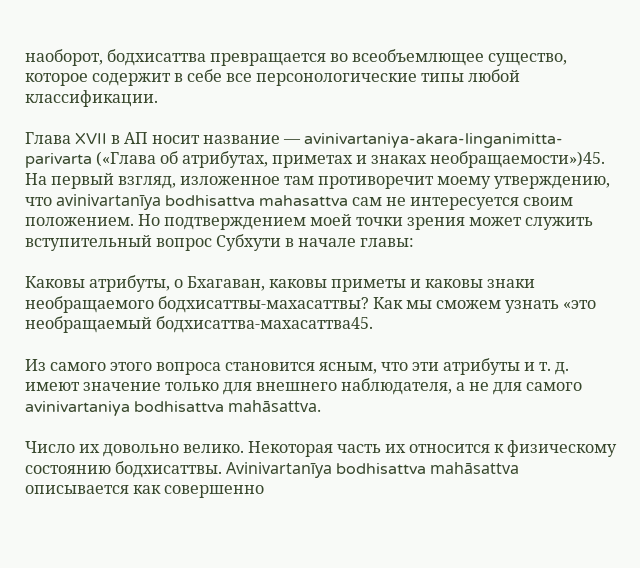наоборот, бодхисаттва превращается во всеобъемлющее существо, которое содержит в себе все персонологические типы любой классификации.

Глава XVII в АП носит название — avinivartaniya-akara-linganimitta-parivarta («Глава об атрибутах, приметах и знаках необращаемости»)45. На первый взгляд, изложенное там противоречит моему утверждению, что avinivartanīya bodhisattva mahasattva сам не интересуется своим положением. Но подтверждением моей точки зрения может служить вступительный вопрос Субхути в начале главы:

Каковы атрибуты, о Бхагаван, каковы приметы и каковы знаки необращаемого бодхисаттвы-махасаттвы? Как мы сможем узнать «это необращаемый бодхисаттва-махасаттва45.

Из самого этого вопроса становится ясным, что эти атрибуты и т. д. имеют значение только для внешнего наблюдателя, а не для самого avinivartaniya bodhisattva mahāsattva.

Число их довольно велико. Некоторая часть их относится к физическому состоянию бодхисаттвы. Avinivartanīya bodhisattva mahāsattva описывается как совершенно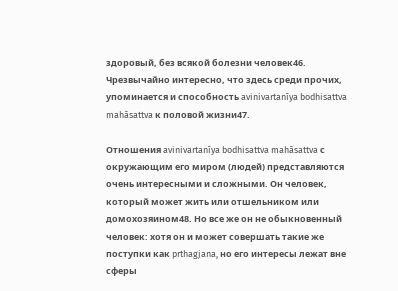здоровый, без всякой болезни человек46. Чрезвычайно интересно, что здесь среди прочих, упоминается и способность avinivartanīya bodhisattva mahāsattva к половой жизни47.

Отношения avinivartanīya bodhisattva mahāsattva с окружающим его миром (людей) представляются очень интересными и сложными. Он человек, который может жить или отшельником или домохозяином48. Но все же он не обыкновенный человек: хотя он и может совершать такие же поступки как prthagjana, но его интересы лежат вне сферы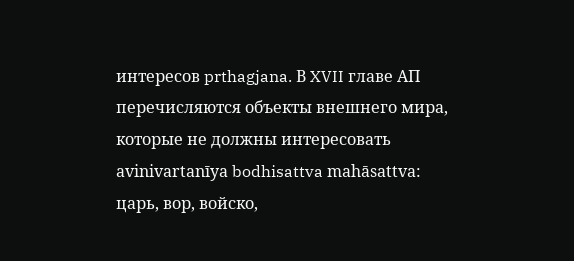интересов prthagjana. В XVII главе АП перечисляются объекты внешнего мира, которые не должны интересовать avinivartanīya bodhisattva mahāsattva: царь, вор, войско,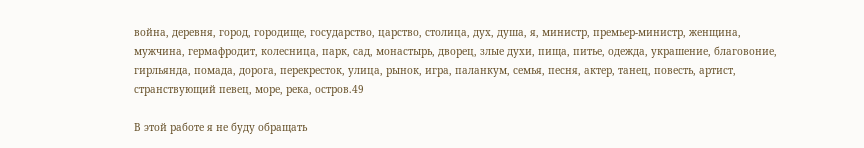война, деревня, город, городище, государство, царство, столица, дух, душа, я, министр, премьер-министр, женщина, мужчина, гермафродит, колесница, парк, сад, монастырь, дворец, злые духи, пища, питье, одежда, украшение, благовоние, гирльянда, помада, дорога, перекресток, улица, рынок, игра, паланкум, семья, песня, актер, танец, повесть, артист, странствующий певец, море, река, остров.49

В этой работе я не буду обращать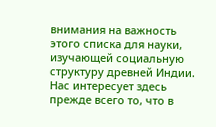внимания на важность этого списка для науки, изучающей социальную структуру древней Индии. Нас интересует здесь прежде всего то, что в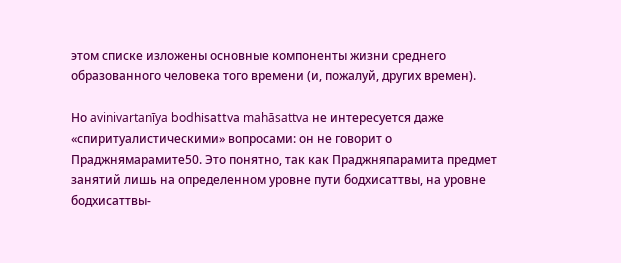этом списке изложены основные компоненты жизни среднего образованного человека того времени (и, пожалуй, других времен).

Но avinivartanīya bodhisattva mahāsattva не интересуется даже «спиритуалистическими» вопросами: он не говорит о Праджнямарамите50. Это понятно, так как Праджняпарамита предмет занятий лишь на определенном уровне пути бодхисаттвы, на уровне бодхисаттвы-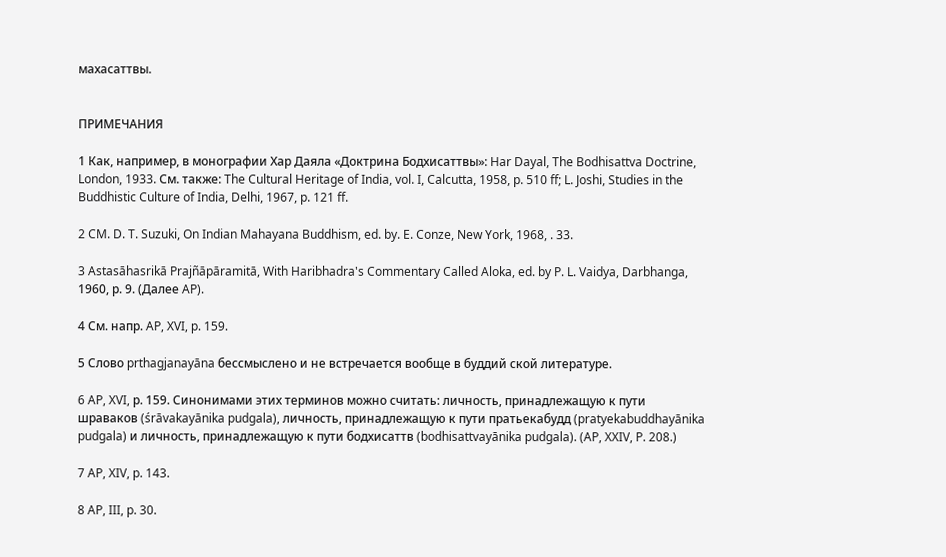махасаттвы.


ПРИМЕЧАНИЯ

1 Как, например, в монографии Хар Даяла «Доктрина Бодхисаттвы»: Har Dayal, The Bodhisattva Doctrine, London, 1933. См. также: The Cultural Heritage of India, vol. I, Calcutta, 1958, p. 510 ff; L. Joshi, Studies in the Buddhistic Culture of India, Delhi, 1967, p. 121 ff.

2 CM. D. T. Suzuki, On Indian Mahayana Buddhism, ed. by. E. Conze, New York, 1968, . 33.

3 Astasāhasrikā Prajñāpāramitā, With Haribhadra's Commentary Called Aloka, ed. by P. L. Vaidya, Darbhanga, 1960, р. 9. (Далее AP).

4 См. напр. AP, XVI, p. 159.

5 Слово prthagjanayāna бессмыслено и не встречается вообще в буддий ской литературе.

6 AP, XVI, р. 159. Синонимами этих терминов можно считать: личность, принадлежащую к пути шраваков (śrāvakayānika pudgala), личность, принадлежащую к пути пратьекабудд (pratyekabuddhayānika pudgala) и личность, принадлежащую к пути бодхисаттв (bodhisattvayānika pudgala). (AP, XXIV, P. 208.)

7 AP, XIV, p. 143.

8 AP, III, p. 30.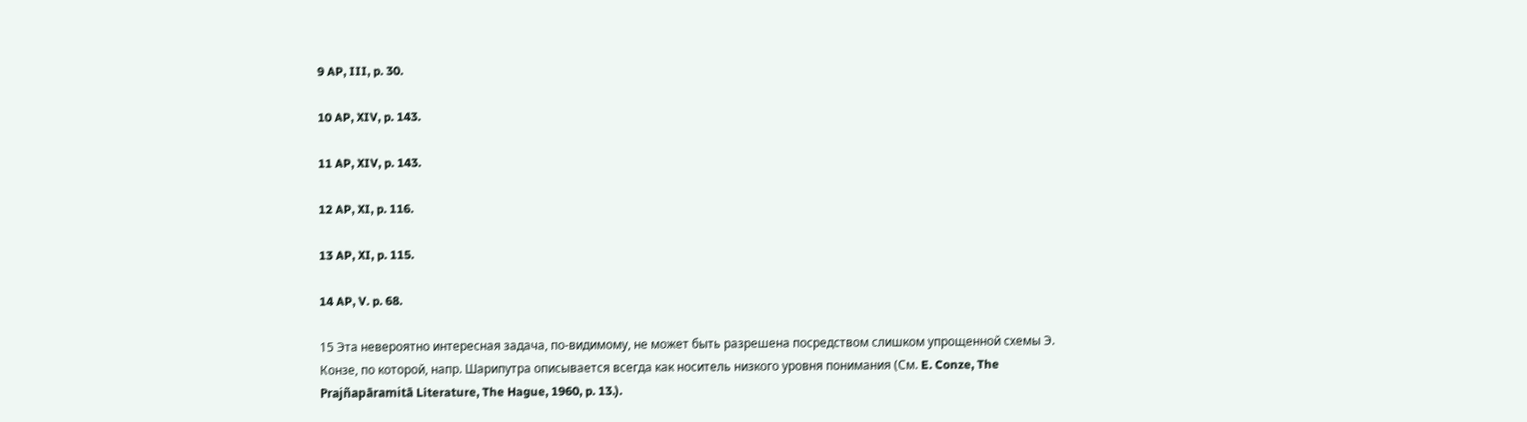9 AP, III, p. 30.

10 AP, XIV, p. 143.

11 AP, XIV, p. 143.

12 AP, XI, p. 116.

13 AP, XI, p. 115.

14 AP, V. p. 68.

15 Эта невероятно интересная задача, по-видимому, не может быть разрешена посредством слишком упрощенной схемы Э. Конзе, по которой, напр. Шарипутра описывается всегда как носитель низкого уровня понимания (См. E. Conze, The Prajñapāramitā Literature, The Hague, 1960, p. 13.).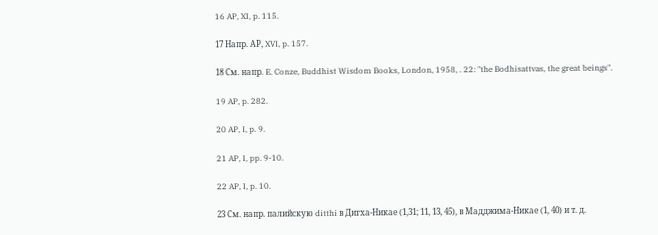16 AP, XI, p. 115.

17 Напр. АР, XVI, p. 157.

18 См. напр. E. Conze, Buddhist Wisdom Books, London, 1958, . 22: "the Bodhisattvas, the great beings".

19 AP, p. 282.

20 AP, I, p. 9.

21 AP, I, pp. 9-10.

22 AP, I, p. 10.

23 См. напр. палийскую ditthi в Дигха-Никае (1,31; 11, 13, 45), в Мадджима-Никае (1, 40) и т. д.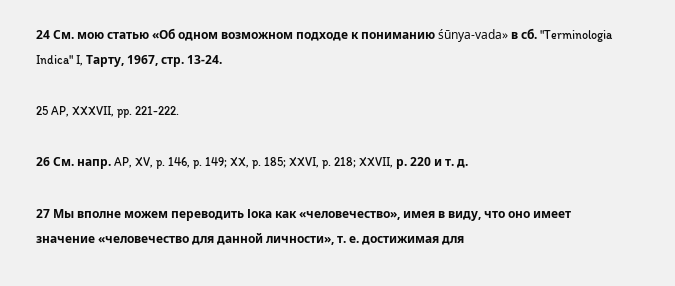24 См. мою статью «Об одном возможном подходе к пониманию śūnya-vada» в сб. "Terminologia Indica" I, Тарту, 1967, стр. 13-24.

25 AP, XXXVII, pp. 221-222.

26 См. напр. AP, XV, p. 146, p. 149; XX, p. 185; XXVI, p. 218; XXVII, р. 220 и т. д.

27 Мы вполне можем переводить Іока как «человечество», имея в виду, что оно имеет значение «человечество для данной личности», т. е. достижимая для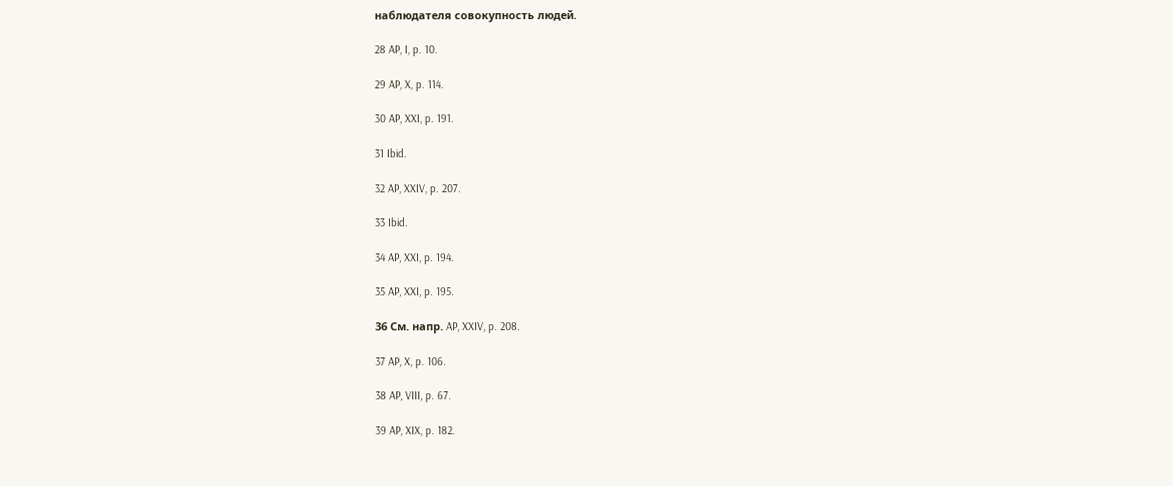наблюдателя совокупность людей.

28 AP, I, p. 10.

29 AP, X, p. 114.

30 AP, XXI, p. 191.

31 Ibid.

32 AP, XXIV, p. 207.

33 Ibid.

34 AP, XXI, p. 194.

35 AP, XXI, p. 195.

36 См. напр. AP, XXIV, p. 208.

37 AP, X, p. 106.

38 AP, VIII, p. 67.

39 AP, XIX, p. 182.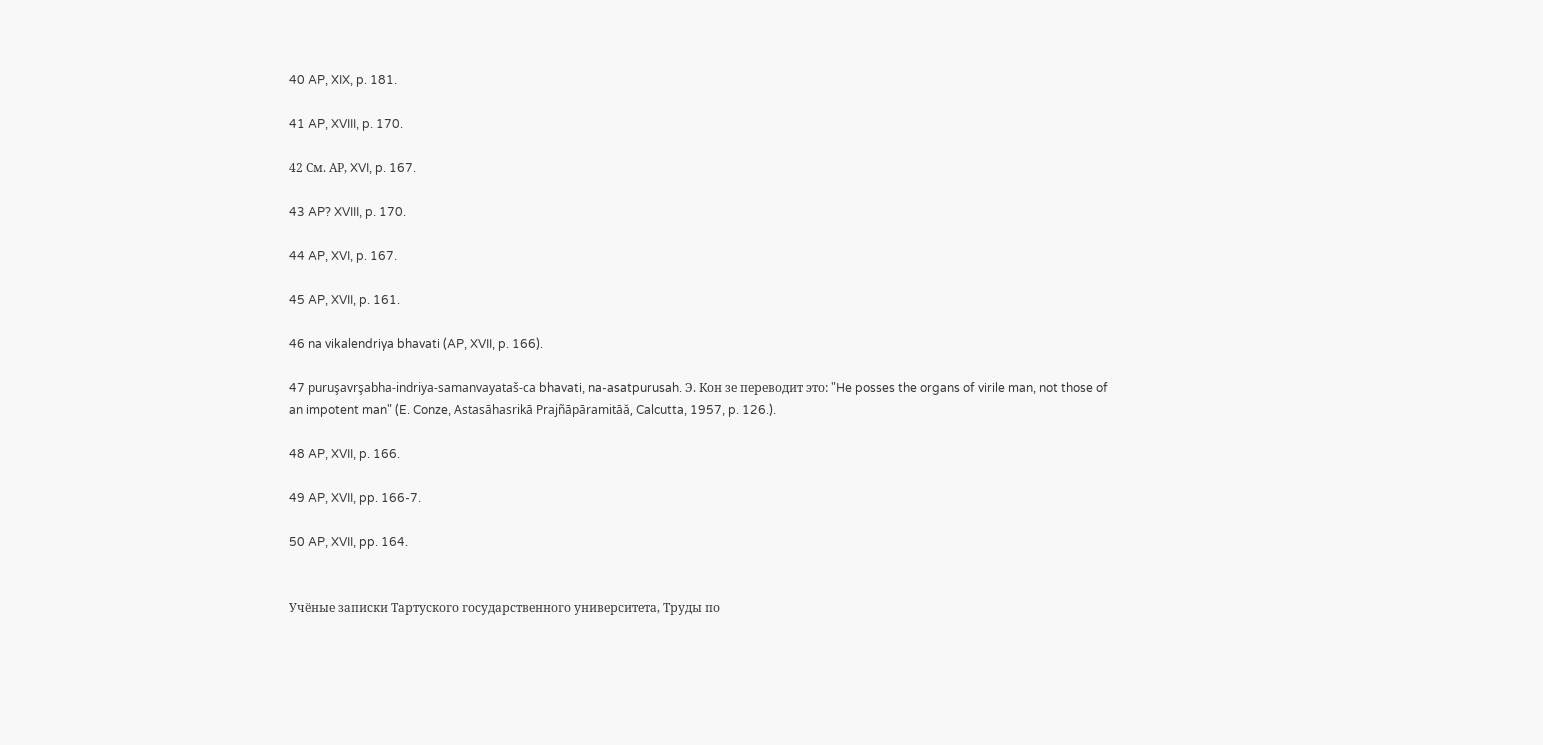40 AP, XIX, p. 181.

41 AP, XVIII, p. 170.

42 См. АР, XVI, p. 167.

43 AP? XVIII, p. 170.

44 AP, XVI, p. 167.

45 AP, XVII, p. 161.

46 na vikalendriya bhavati (AP, XVII, p. 166).

47 puruşavrşabha-indriya-samanvayataš-ca bhavati, na-asatpurusah. Э. Кон зе переводит это: "He posses the organs of virile man, not those of an impotent man" (E. Conze, Astasāhasrikā Prajñāpāramitāă, Calcutta, 1957, p. 126.).

48 AP, XVII, p. 166.

49 AP, XVII, pp. 166-7.

50 AP, XVII, pp. 164.


Учёные записки Тартуского государственного университета, Труды по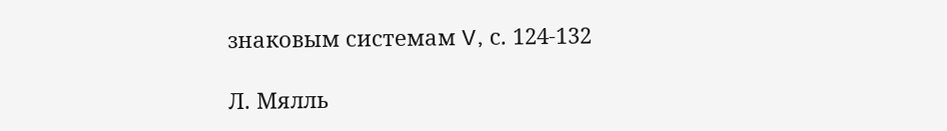знаковым системам V, с. 124-132

Л. Мялль